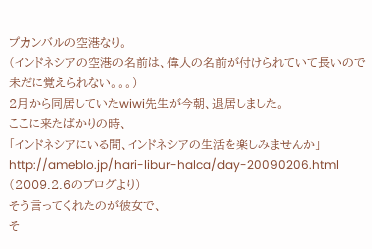プカンバルの空港なり。
(インドネシアの空港の名前は、偉人の名前が付けられていて長いので未だに覚えられない。。。)
2月から同居していたwiwi先生が今朝、退居しました。
ここに来たばかりの時、
「インドネシアにいる間、インドネシアの生活を楽しみませんか」
http://ameblo.jp/hari-libur-halca/day-20090206.html (2009.2.6のブログより)
そう言ってくれたのが彼女で、
そ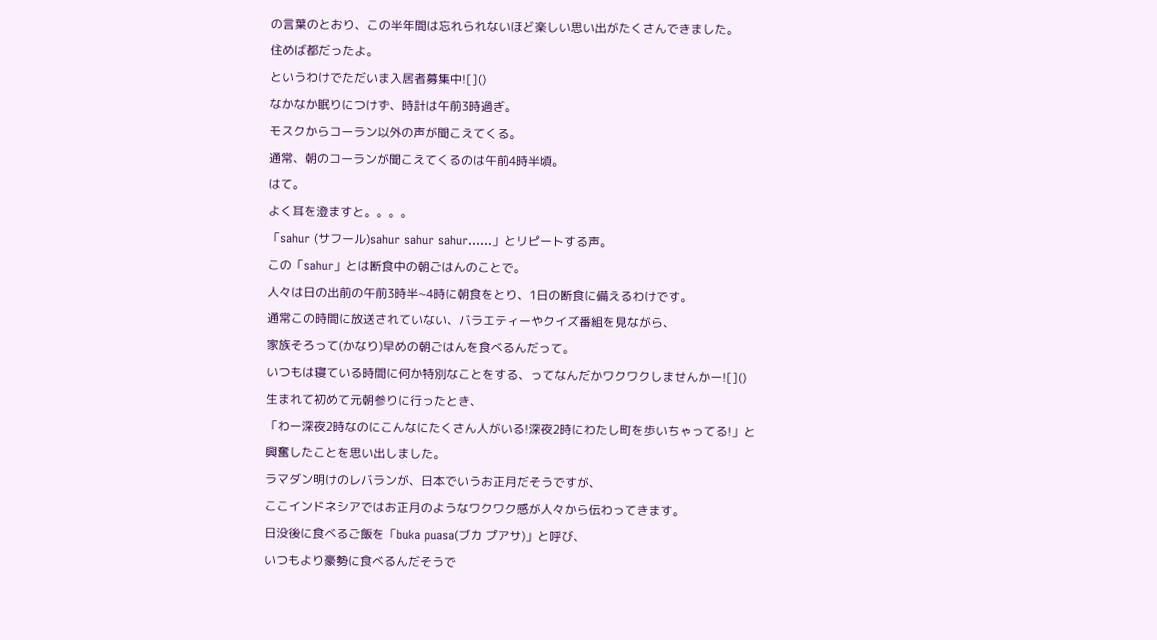の言葉のとおり、この半年間は忘れられないほど楽しい思い出がたくさんできました。
住めば都だったよ。
というわけでただいま入居者募集中![]()
なかなか眠りにつけず、時計は午前3時過ぎ。
モスクからコーラン以外の声が聞こえてくる。
通常、朝のコーランが聞こえてくるのは午前4時半頃。
はて。
よく耳を澄ますと。。。。
「sahur (サフール)sahur sahur sahur......」とリピートする声。
この「sahur」とは断食中の朝ごはんのことで。
人々は日の出前の午前3時半~4時に朝食をとり、1日の断食に備えるわけです。
通常この時間に放送されていない、バラエティーやクイズ番組を見ながら、
家族そろって(かなり)早めの朝ごはんを食べるんだって。
いつもは寝ている時間に何か特別なことをする、ってなんだかワクワクしませんかー![]()
生まれて初めて元朝参りに行ったとき、
「わー深夜2時なのにこんなにたくさん人がいる!深夜2時にわたし町を歩いちゃってる!」と
興奮したことを思い出しました。
ラマダン明けのレバランが、日本でいうお正月だそうですが、
ここインドネシアではお正月のようなワクワク感が人々から伝わってきます。
日没後に食べるご飯を「buka puasa(ブカ プアサ)」と呼び、
いつもより豪勢に食べるんだそうで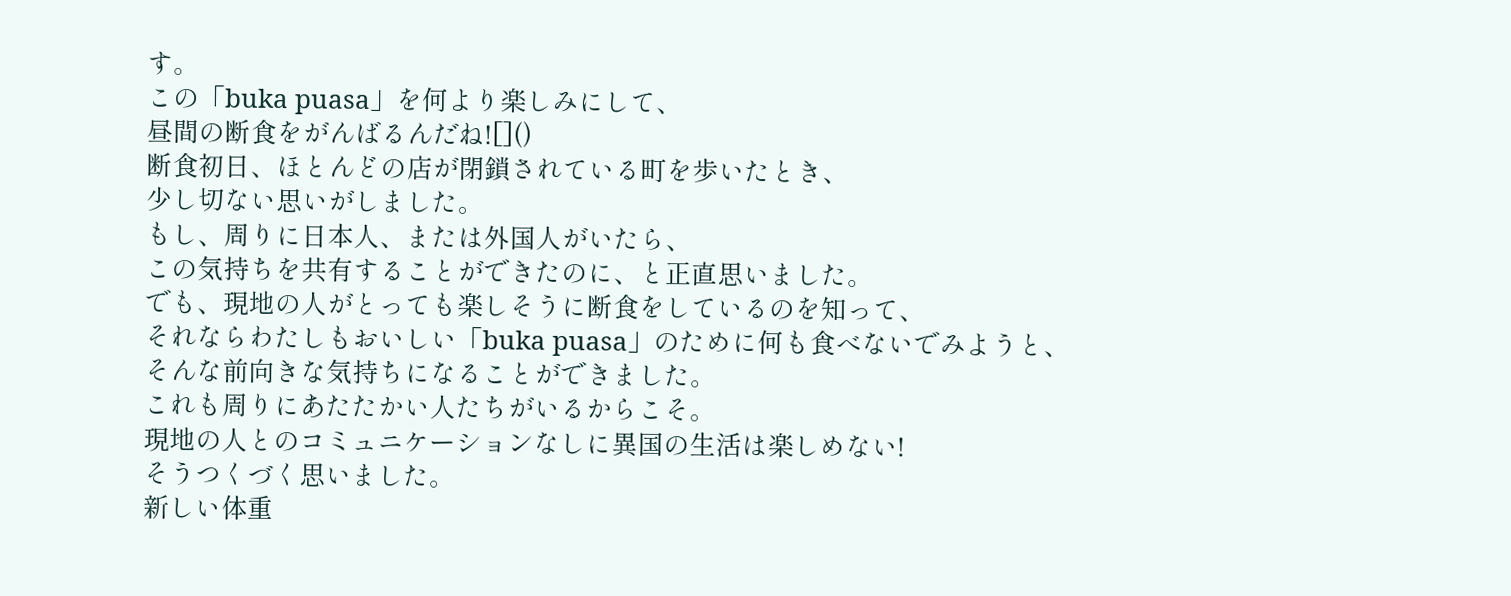す。
この「buka puasa」を何より楽しみにして、
昼間の断食をがんばるんだね![]()
断食初日、ほとんどの店が閉鎖されている町を歩いたとき、
少し切ない思いがしました。
もし、周りに日本人、または外国人がいたら、
この気持ちを共有することができたのに、と正直思いました。
でも、現地の人がとっても楽しそうに断食をしているのを知って、
それならわたしもおいしい「buka puasa」のために何も食べないでみようと、
そんな前向きな気持ちになることができました。
これも周りにあたたかい人たちがいるからこそ。
現地の人とのコミュニケーションなしに異国の生活は楽しめない!
そうつくづく思いました。
新しい体重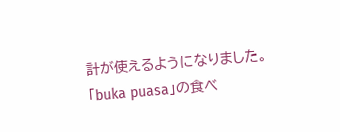計が使えるようになりました。
「buka puasa」の食べ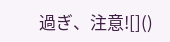過ぎ、注意![]()